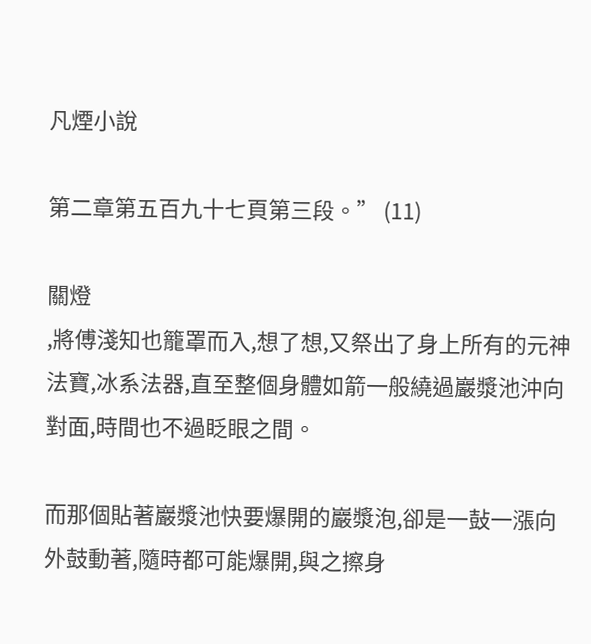凡煙小說

第二章第五百九十七頁第三段。” (11)

關燈
,將傅淺知也籠罩而入,想了想,又祭出了身上所有的元神法寶,冰系法器,直至整個身體如箭一般繞過巖漿池沖向對面,時間也不過眨眼之間。

而那個貼著巖漿池快要爆開的巖漿泡,卻是一鼔一漲向外鼓動著,隨時都可能爆開,與之擦身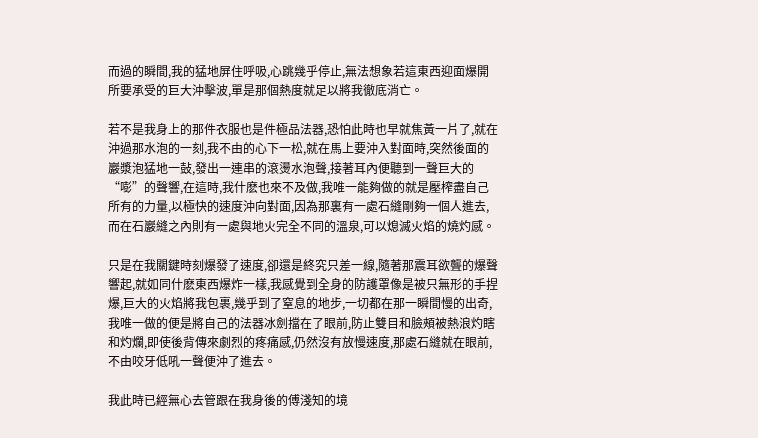而過的瞬間,我的猛地屏住呼吸,心跳幾乎停止,無法想象若這東西迎面爆開所要承受的巨大沖擊波,單是那個熱度就足以將我徹底消亡。

若不是我身上的那件衣服也是件極品法器,恐怕此時也早就焦黃一片了,就在沖過那水泡的一刻,我不由的心下一松,就在馬上要沖入對面時,突然後面的巖漿泡猛地一鼔,發出一連串的滾燙水泡聲,接著耳內便聽到一聲巨大的“嘭”的聲響,在這時,我什麽也來不及做,我唯一能夠做的就是壓榨盡自己所有的力量,以極快的速度沖向對面,因為那裏有一處石縫剛夠一個人進去,而在石巖縫之內則有一處與地火完全不同的溫泉,可以熄滅火焰的燒灼感。

只是在我關鍵時刻爆發了速度,卻還是終究只差一線,隨著那震耳欲聾的爆聲響起,就如同什麽東西爆炸一樣,我感覺到全身的防護罩像是被只無形的手捏爆,巨大的火焰將我包裹,幾乎到了窒息的地步,一切都在那一瞬間慢的出奇,我唯一做的便是將自己的法器冰劍擋在了眼前,防止雙目和臉頰被熱浪灼瞎和灼爛,即使後背傳來劇烈的疼痛感,仍然沒有放慢速度,那處石縫就在眼前,不由咬牙低吼一聲便沖了進去。

我此時已經無心去管跟在我身後的傅淺知的境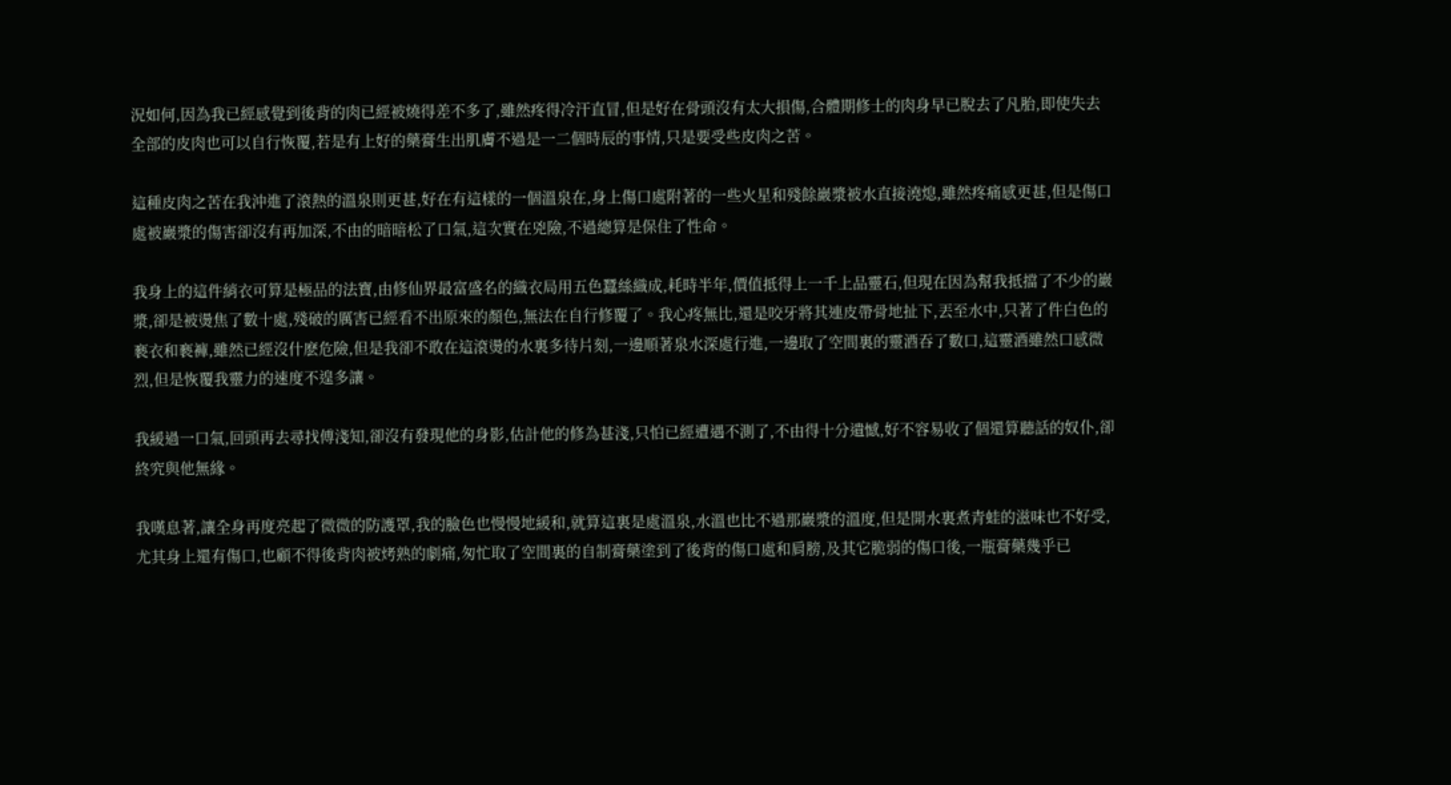況如何,因為我已經感覺到後背的肉已經被燒得差不多了,雖然疼得冷汗直冒,但是好在骨頭沒有太大損傷,合體期修士的肉身早已脫去了凡胎,即使失去全部的皮肉也可以自行恢覆,若是有上好的藥膏生出肌膚不過是一二個時辰的事情,只是要受些皮肉之苦。

這種皮肉之苦在我沖進了滾熱的溫泉則更甚,好在有這樣的一個溫泉在,身上傷口處附著的一些火星和殘餘巖漿被水直接澆熄,雖然疼痛感更甚,但是傷口處被巖漿的傷害卻沒有再加深,不由的暗暗松了口氣,這次實在兇險,不過總算是保住了性命。

我身上的這件綃衣可算是極品的法寶,由修仙界最富盛名的織衣局用五色蠶絲織成,耗時半年,價值抵得上一千上品靈石,但現在因為幫我抵擋了不少的巖漿,卻是被燙焦了數十處,殘破的厲害已經看不出原來的顏色,無法在自行修覆了。我心疼無比,還是咬牙將其連皮帶骨地扯下,丟至水中,只著了件白色的褻衣和褻褲,雖然已經沒什麽危險,但是我卻不敢在這滾燙的水裏多待片刻,一邊順著泉水深處行進,一邊取了空間裏的靈酒吞了數口,這靈酒雖然口感微烈,但是恢覆我靈力的速度不遑多讓。

我緩過一口氣,回頭再去尋找傅淺知,卻沒有發現他的身影,估計他的修為甚淺,只怕已經遭遇不測了,不由得十分遺憾,好不容易收了個還算聽話的奴仆,卻終究與他無緣。

我嘆息著,讓全身再度亮起了微微的防護罩,我的臉色也慢慢地緩和,就算這裏是處溫泉,水溫也比不過那巖漿的溫度,但是開水裏煮青蛙的滋味也不好受,尤其身上還有傷口,也顧不得後背肉被烤熟的劇痛,匆忙取了空間裏的自制膏藥塗到了後背的傷口處和肩膀,及其它脆弱的傷口後,一瓶膏藥幾乎已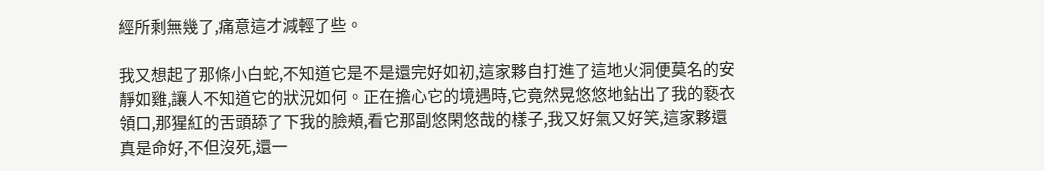經所剩無幾了,痛意這才減輕了些。

我又想起了那條小白蛇,不知道它是不是還完好如初,這家夥自打進了這地火洞便莫名的安靜如雞,讓人不知道它的狀況如何。正在擔心它的境遇時,它竟然晃悠悠地鉆出了我的褻衣領口,那猩紅的舌頭舔了下我的臉頰,看它那副悠閑悠哉的樣子,我又好氣又好笑,這家夥還真是命好,不但沒死,還一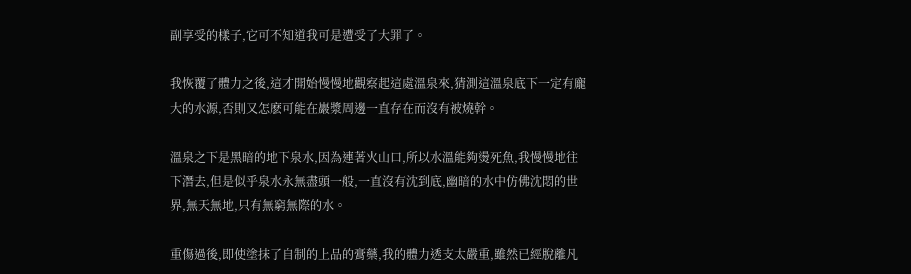副享受的樣子,它可不知道我可是遭受了大罪了。

我恢覆了體力之後,這才開始慢慢地觀察起這處溫泉來,猜測這溫泉底下一定有龐大的水源,否則又怎麽可能在巖漿周邊一直存在而沒有被燒幹。

溫泉之下是黑暗的地下泉水,因為連著火山口,所以水溫能夠燙死魚,我慢慢地往下潛去,但是似乎泉水永無盡頭一般,一直沒有沈到底,幽暗的水中仿佛沈悶的世界,無天無地,只有無窮無際的水。

重傷過後,即使塗抹了自制的上品的膏藥,我的體力透支太嚴重,雖然已經脫離凡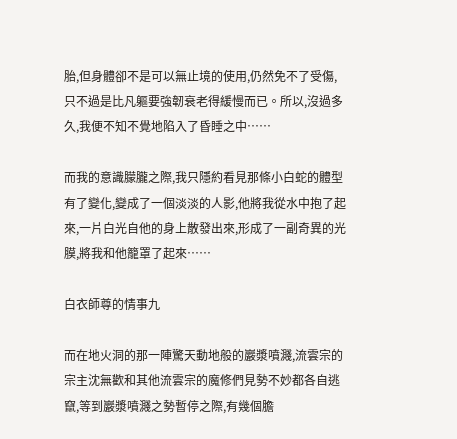胎,但身體卻不是可以無止境的使用,仍然免不了受傷,只不過是比凡軀要強韌衰老得緩慢而已。所以,沒過多久,我便不知不覺地陷入了昏睡之中……

而我的意識朦朧之際,我只隱約看見那條小白蛇的體型有了變化,變成了一個淡淡的人影,他將我從水中抱了起來,一片白光自他的身上散發出來,形成了一副奇異的光膜,將我和他籠罩了起來……

白衣師尊的情事九

而在地火洞的那一陣驚天動地般的巖漿噴濺,流雲宗的宗主沈無歡和其他流雲宗的魔修們見勢不妙都各自逃竄,等到巖漿噴濺之勢暫停之際,有幾個膽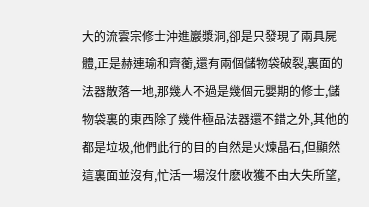大的流雲宗修士沖進巖漿洞,卻是只發現了兩具屍體,正是赫連瑜和齊蘅,還有兩個儲物袋破裂,裏面的法器散落一地,那幾人不過是幾個元嬰期的修士,儲物袋裏的東西除了幾件極品法器還不錯之外,其他的都是垃圾,他們此行的目的自然是火煉晶石,但顯然這裏面並沒有,忙活一場沒什麽收獲不由大失所望,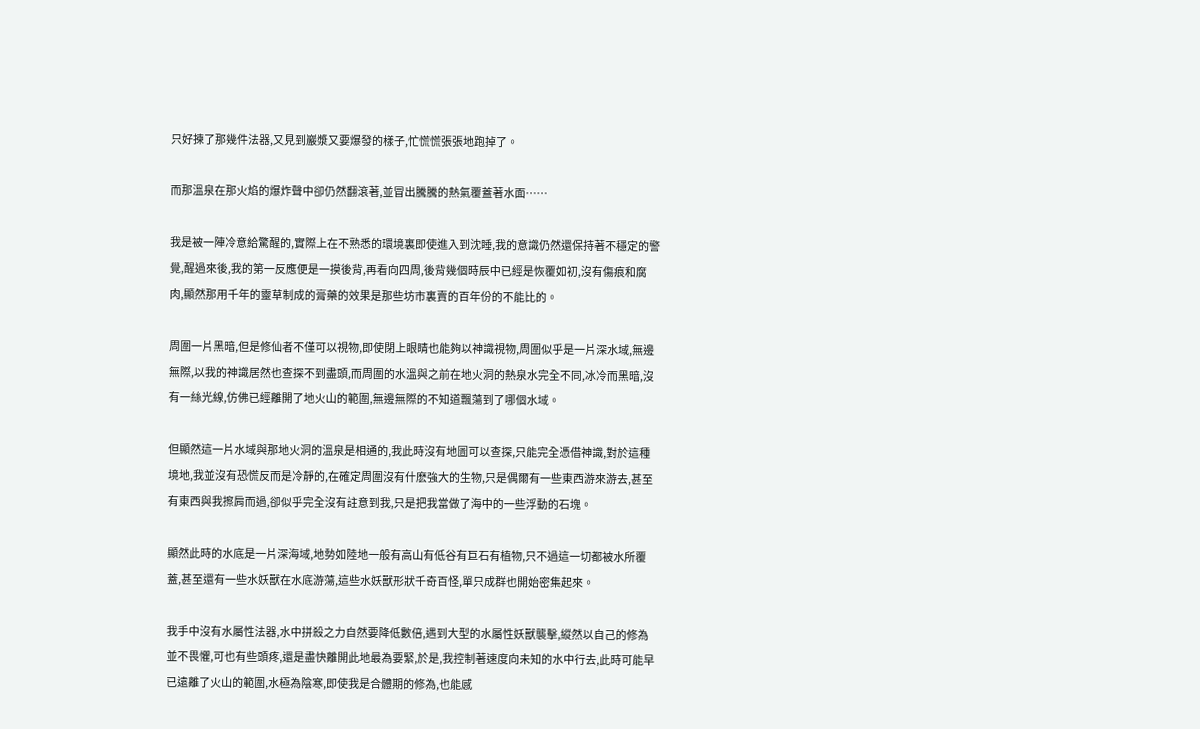只好揀了那幾件法器,又見到巖漿又要爆發的樣子,忙慌慌張張地跑掉了。

而那溫泉在那火焰的爆炸聲中卻仍然翻滾著,並冒出騰騰的熱氣覆蓋著水面……

我是被一陣冷意給驚醒的,實際上在不熟悉的環境裏即使進入到沈睡,我的意識仍然還保持著不穩定的警覺,醒過來後,我的第一反應便是一摸後背,再看向四周,後背幾個時辰中已經是恢覆如初,沒有傷痕和腐肉,顯然那用千年的靈草制成的膏藥的效果是那些坊市裏賣的百年份的不能比的。

周圍一片黑暗,但是修仙者不僅可以視物,即使閉上眼睛也能夠以神識視物,周圍似乎是一片深水域,無邊無際,以我的神識居然也查探不到盡頭,而周圍的水溫與之前在地火洞的熱泉水完全不同,冰冷而黑暗,沒有一絲光線,仿佛已經離開了地火山的範圍,無邊無際的不知道飄蕩到了哪個水域。

但顯然這一片水域與那地火洞的溫泉是相通的,我此時沒有地圖可以查探,只能完全憑借神識,對於這種境地,我並沒有恐慌反而是冷靜的,在確定周圍沒有什麽強大的生物,只是偶爾有一些東西游來游去,甚至有東西與我擦肩而過,卻似乎完全沒有註意到我,只是把我當做了海中的一些浮動的石塊。

顯然此時的水底是一片深海域,地勢如陸地一般有高山有低谷有巨石有植物,只不過這一切都被水所覆蓋,甚至還有一些水妖獸在水底游蕩,這些水妖獸形狀千奇百怪,單只成群也開始密集起來。

我手中沒有水屬性法器,水中拼殺之力自然要降低數倍,遇到大型的水屬性妖獸襲擊,縱然以自己的修為並不畏懼,可也有些頭疼,還是盡快離開此地最為要緊,於是,我控制著速度向未知的水中行去,此時可能早已遠離了火山的範圍,水極為陰寒,即使我是合體期的修為,也能感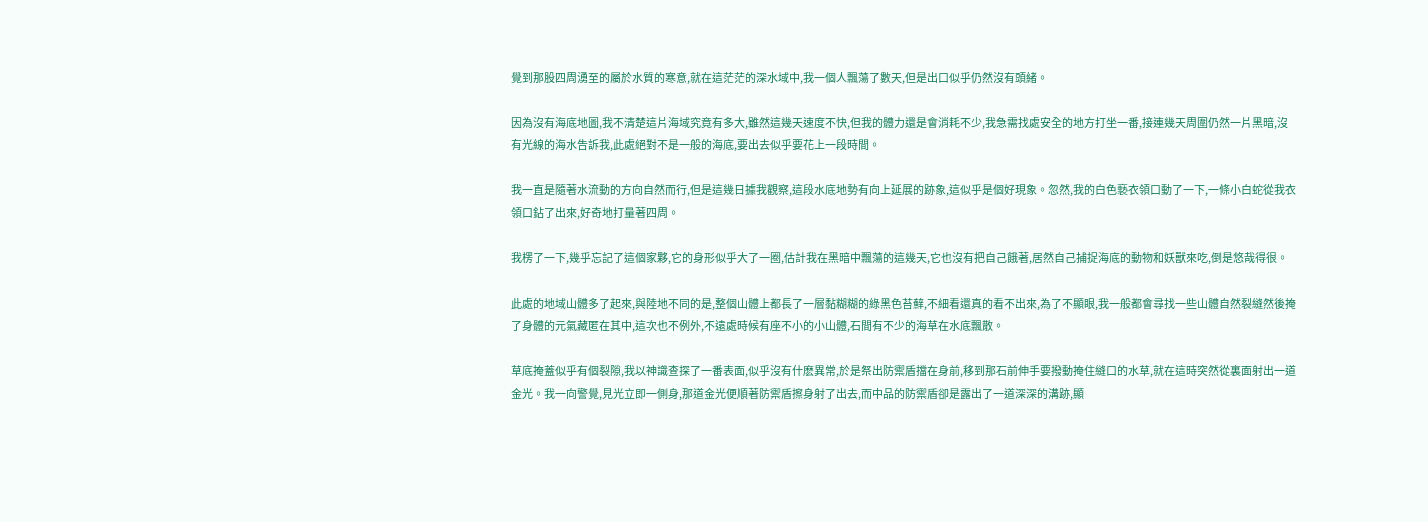覺到那股四周湧至的屬於水質的寒意,就在這茫茫的深水域中,我一個人飄蕩了數天,但是出口似乎仍然沒有頭緒。

因為沒有海底地圖,我不清楚這片海域究竟有多大,雖然這幾天速度不快,但我的體力還是會消耗不少,我急需找處安全的地方打坐一番,接連幾天周圍仍然一片黑暗,沒有光線的海水告訴我,此處絕對不是一般的海底,要出去似乎要花上一段時間。

我一直是隨著水流動的方向自然而行,但是這幾日據我觀察,這段水底地勢有向上延展的跡象,這似乎是個好現象。忽然,我的白色褻衣領口動了一下,一條小白蛇從我衣領口鉆了出來,好奇地打量著四周。

我楞了一下,幾乎忘記了這個家夥,它的身形似乎大了一圈,估計我在黑暗中飄蕩的這幾天,它也沒有把自己餓著,居然自己捕捉海底的動物和妖獸來吃,倒是悠哉得很。

此處的地域山體多了起來,與陸地不同的是,整個山體上都長了一層黏糊糊的綠黑色苔蘚,不細看還真的看不出來,為了不顯眼,我一般都會尋找一些山體自然裂縫然後掩了身體的元氣藏匿在其中,這次也不例外,不遠處時候有座不小的小山體,石間有不少的海草在水底飄散。

草底掩蓋似乎有個裂隙,我以神識查探了一番表面,似乎沒有什麽異常,於是祭出防禦盾擋在身前,移到那石前伸手要撥動掩住縫口的水草,就在這時突然從裏面射出一道金光。我一向警覺,見光立即一側身,那道金光便順著防禦盾擦身射了出去,而中品的防禦盾卻是露出了一道深深的溝跡,顯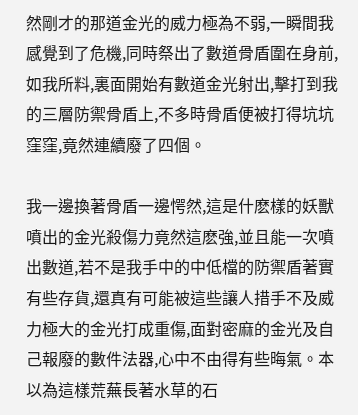然剛才的那道金光的威力極為不弱,一瞬間我感覺到了危機,同時祭出了數道骨盾圍在身前,如我所料,裏面開始有數道金光射出,擊打到我的三層防禦骨盾上,不多時骨盾便被打得坑坑窪窪,竟然連續廢了四個。

我一邊換著骨盾一邊愕然,這是什麽樣的妖獸噴出的金光殺傷力竟然這麽強,並且能一次噴出數道,若不是我手中的中低檔的防禦盾著實有些存貨,還真有可能被這些讓人措手不及威力極大的金光打成重傷,面對密麻的金光及自己報廢的數件法器,心中不由得有些晦氣。本以為這樣荒蕪長著水草的石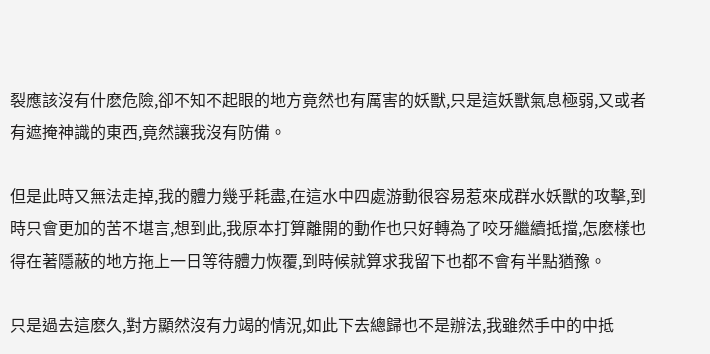裂應該沒有什麽危險,卻不知不起眼的地方竟然也有厲害的妖獸,只是這妖獸氣息極弱,又或者有遮掩神識的東西,竟然讓我沒有防備。

但是此時又無法走掉,我的體力幾乎耗盡,在這水中四處游動很容易惹來成群水妖獸的攻擊,到時只會更加的苦不堪言,想到此,我原本打算離開的動作也只好轉為了咬牙繼續抵擋,怎麽樣也得在著隱蔽的地方拖上一日等待體力恢覆,到時候就算求我留下也都不會有半點猶豫。

只是過去這麽久,對方顯然沒有力竭的情況,如此下去總歸也不是辦法,我雖然手中的中抵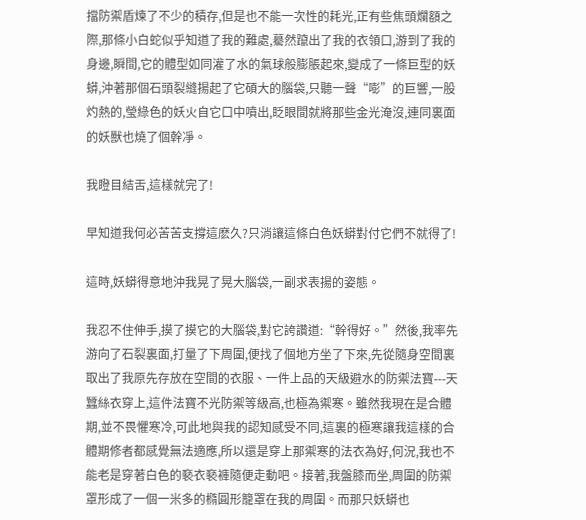擋防禦盾煉了不少的積存,但是也不能一次性的耗光,正有些焦頭爛額之際,那條小白蛇似乎知道了我的難處,驀然躥出了我的衣領口,游到了我的身邊,瞬間,它的體型如同灌了水的氣球般膨脹起來,變成了一條巨型的妖蟒,沖著那個石頭裂縫揚起了它碩大的腦袋,只聽一聲“嘭”的巨響,一股灼熱的,瑩綠色的妖火自它口中噴出,眨眼間就將那些金光淹沒,連同裏面的妖獸也燒了個幹凈。

我瞪目結舌,這樣就完了!

早知道我何必苦苦支撐這麽久?只消讓這條白色妖蟒對付它們不就得了!

這時,妖蟒得意地沖我晃了晃大腦袋,一副求表揚的姿態。

我忍不住伸手,摸了摸它的大腦袋,對它誇讚道:“幹得好。”然後,我率先游向了石裂裏面,打量了下周圍,便找了個地方坐了下來,先從隨身空間裏取出了我原先存放在空間的衣服、一件上品的天級避水的防禦法寶---天蠶絲衣穿上,這件法寶不光防禦等級高,也極為禦寒。雖然我現在是合體期,並不畏懼寒冷,可此地與我的認知感受不同,這裏的極寒讓我這樣的合體期修者都感覺無法適應,所以還是穿上那禦寒的法衣為好,何況,我也不能老是穿著白色的褻衣褻褲隨便走動吧。接著,我盤膝而坐,周圍的防禦罩形成了一個一米多的橢圓形籠罩在我的周圍。而那只妖蟒也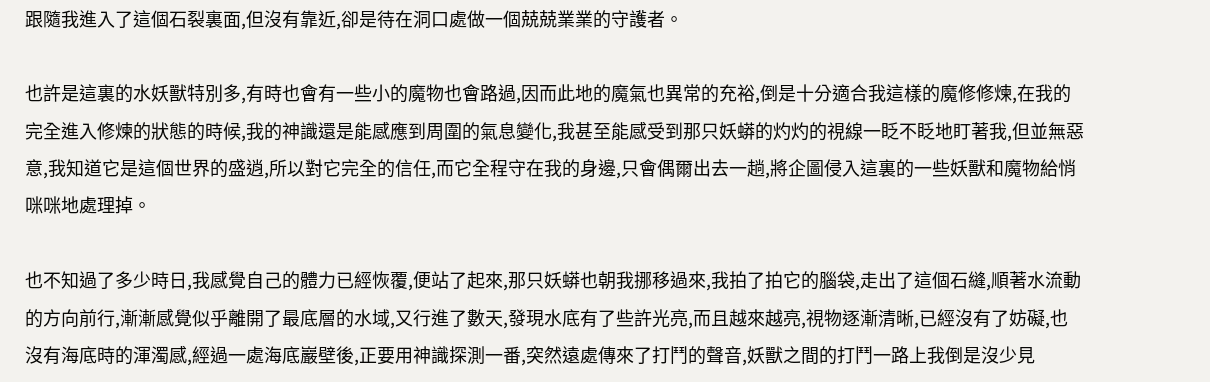跟隨我進入了這個石裂裏面,但沒有靠近,卻是待在洞口處做一個兢兢業業的守護者。

也許是這裏的水妖獸特別多,有時也會有一些小的魔物也會路過,因而此地的魔氣也異常的充裕,倒是十分適合我這樣的魔修修煉,在我的完全進入修煉的狀態的時候,我的神識還是能感應到周圍的氣息變化,我甚至能感受到那只妖蟒的灼灼的視線一眨不眨地盯著我,但並無惡意,我知道它是這個世界的盛逍,所以對它完全的信任,而它全程守在我的身邊,只會偶爾出去一趟,將企圖侵入這裏的一些妖獸和魔物給悄咪咪地處理掉。

也不知過了多少時日,我感覺自己的體力已經恢覆,便站了起來,那只妖蟒也朝我挪移過來,我拍了拍它的腦袋,走出了這個石縫,順著水流動的方向前行,漸漸感覺似乎離開了最底層的水域,又行進了數天,發現水底有了些許光亮,而且越來越亮,視物逐漸清晰,已經沒有了妨礙,也沒有海底時的渾濁感,經過一處海底巖壁後,正要用神識探測一番,突然遠處傳來了打鬥的聲音,妖獸之間的打鬥一路上我倒是沒少見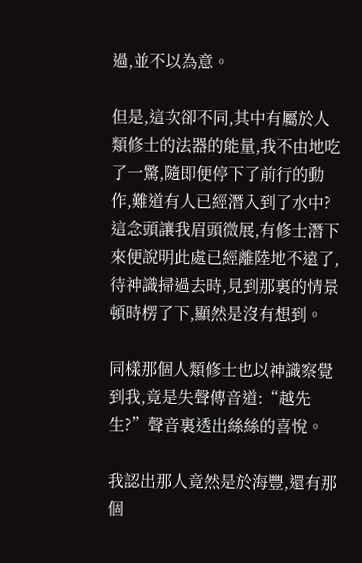過,並不以為意。

但是,這次卻不同,其中有屬於人類修士的法器的能量,我不由地吃了一驚,隨即便停下了前行的動作,難道有人已經潛入到了水中?這念頭讓我眉頭微展,有修士潛下來便說明此處已經離陸地不遠了,待神識掃過去時,見到那裏的情景頓時楞了下,顯然是沒有想到。

同樣那個人類修士也以神識察覺到我,竟是失聲傳音道:“越先生?”聲音裏透出絲絲的喜悅。

我認出那人竟然是於海豐,還有那個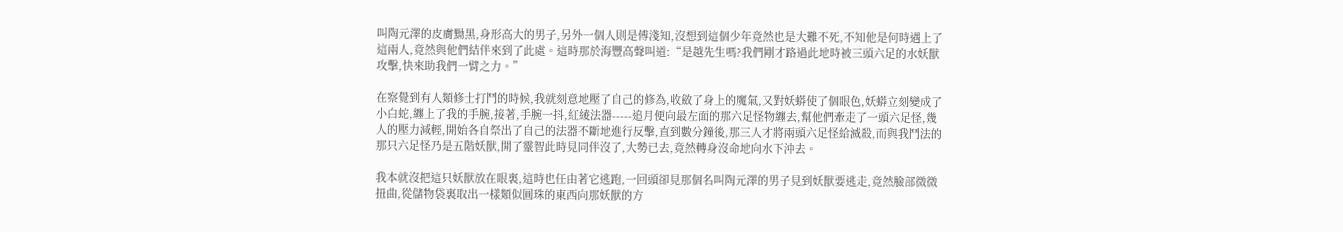叫陶元澤的皮膚黝黑,身形高大的男子,另外一個人則是傅淺知,沒想到這個少年竟然也是大難不死,不知他是何時遇上了這兩人,竟然與他們結伴來到了此處。這時那於海豐高聲叫道:“是越先生嗎?我們剛才路過此地時被三頭六足的水妖獸攻擊,快來助我們一臂之力。”

在察覺到有人類修士打鬥的時候,我就刻意地壓了自己的修為,收斂了身上的魔氣,又對妖蟒使了個眼色,妖蟒立刻變成了小白蛇,纏上了我的手腕,接著,手腕一抖,紅綾法器-----追月便向最左面的那六足怪物纏去,幫他們牽走了一頭六足怪,幾人的壓力減輕,開始各自祭出了自己的法器不斷地進行反擊,直到數分鐘後,那三人才將兩頭六足怪給滅殺,而與我鬥法的那只六足怪乃是五階妖獸,開了靈智此時見同伴沒了,大勢已去,竟然轉身沒命地向水下沖去。

我本就沒把這只妖獸放在眼裏,這時也任由著它逃跑,一回頭卻見那個名叫陶元澤的男子見到妖獸要逃走,竟然臉部微微扭曲,從儲物袋裏取出一樣類似圓珠的東西向那妖獸的方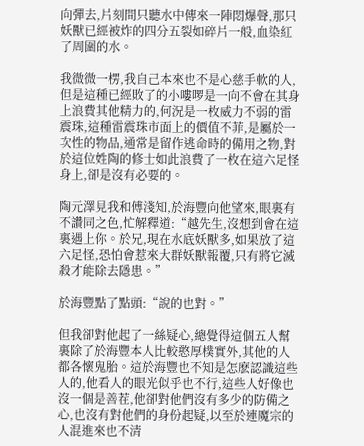向彈去,片刻間只聽水中傳來一陣悶爆聲,那只妖獸已經被炸的四分五裂如碎片一般,血染紅了周圍的水。

我微微一楞,我自己本來也不是心慈手軟的人,但是這種已經敗了的小嘍啰是一向不會在其身上浪費其他精力的,何況是一枚威力不弱的雷震珠,這種雷震珠市面上的價值不菲,是屬於一次性的物品,通常是留作逃命時的備用之物,對於這位姓陶的修士如此浪費了一枚在這六足怪身上,卻是沒有必要的。

陶元澤見我和傅淺知,於海豐向他望來,眼裏有不讚同之色,忙解釋道:“越先生,沒想到會在這裏遇上你。於兄,現在水底妖獸多,如果放了這六足怪,恐怕會惹來大群妖獸報覆,只有將它滅殺才能除去隱患。”

於海豐點了點頭:“說的也對。”

但我卻對他起了一絲疑心,總覺得這個五人幫裏除了於海豐本人比較憨厚樸實外,其他的人都各懷鬼胎。這於海豐也不知是怎麽認識這些人的,他看人的眼光似乎也不行,這些人好像也沒一個是善茬,他卻對他們沒有多少的防備之心,也沒有對他們的身份起疑,以至於連魔宗的人混進來也不清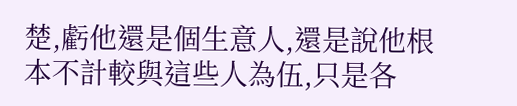楚,虧他還是個生意人,還是說他根本不計較與這些人為伍,只是各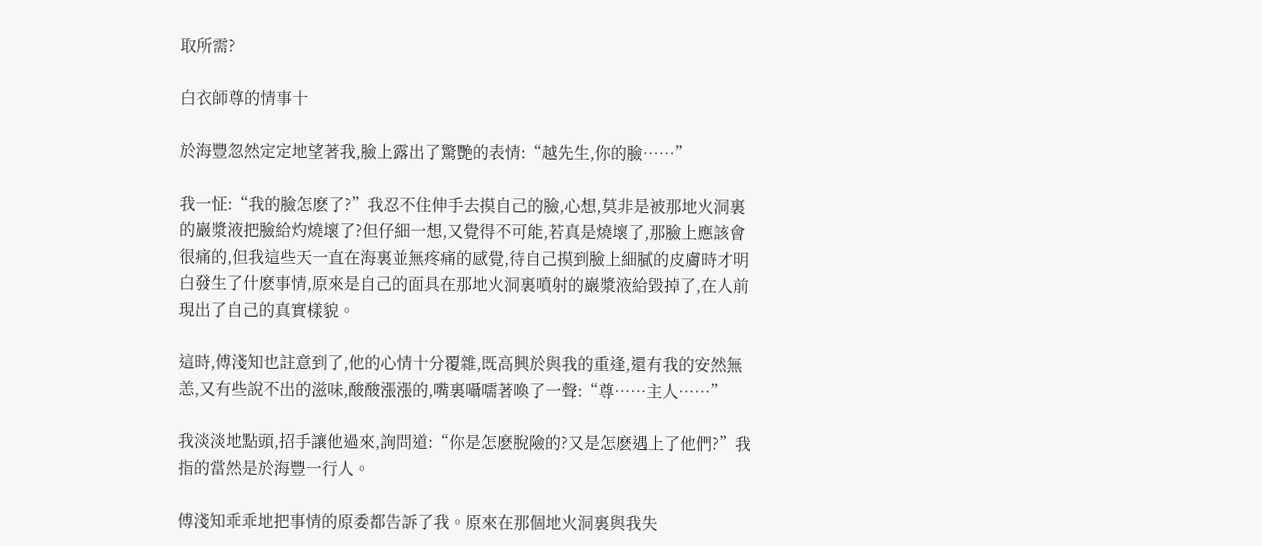取所需?

白衣師尊的情事十

於海豐忽然定定地望著我,臉上露出了驚艷的表情:“越先生,你的臉……”

我一怔:“我的臉怎麽了?”我忍不住伸手去摸自己的臉,心想,莫非是被那地火洞裏的巖漿液把臉給灼燒壞了?但仔細一想,又覺得不可能,若真是燒壞了,那臉上應該會很痛的,但我這些天一直在海裏並無疼痛的感覺,待自己摸到臉上細膩的皮膚時才明白發生了什麽事情,原來是自己的面具在那地火洞裏噴射的巖漿液給毀掉了,在人前現出了自己的真實樣貌。

這時,傅淺知也註意到了,他的心情十分覆雜,既高興於與我的重逢,還有我的安然無恙,又有些說不出的滋味,酸酸漲漲的,嘴裏囁嚅著喚了一聲:“尊……主人……”

我淡淡地點頭,招手讓他過來,詢問道:“你是怎麽脫險的?又是怎麽遇上了他們?”我指的當然是於海豐一行人。

傅淺知乖乖地把事情的原委都告訴了我。原來在那個地火洞裏與我失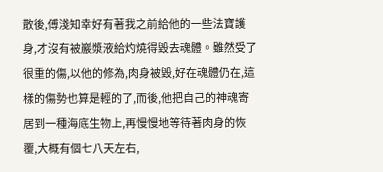散後,傅淺知幸好有著我之前給他的一些法寶護身,才沒有被巖漿液給灼燒得毀去魂體。雖然受了很重的傷,以他的修為,肉身被毀,好在魂體仍在,這樣的傷勢也算是輕的了,而後,他把自己的神魂寄居到一種海底生物上,再慢慢地等待著肉身的恢覆,大概有個七八天左右,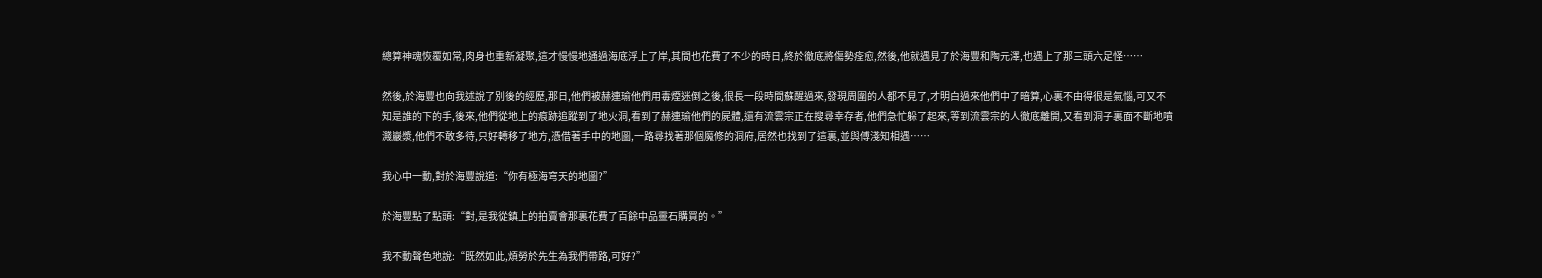總算神魂恢覆如常,肉身也重新凝聚,這才慢慢地通過海底浮上了岸,其間也花費了不少的時日,終於徹底將傷勢痊愈,然後,他就遇見了於海豐和陶元澤,也遇上了那三頭六足怪……

然後,於海豐也向我述說了別後的經歷,那日,他們被赫連瑜他們用毒煙迷倒之後,很長一段時間蘇醒過來,發現周圍的人都不見了,才明白過來他們中了暗算,心裏不由得很是氣惱,可又不知是誰的下的手,後來,他們從地上的痕跡追蹤到了地火洞,看到了赫連瑜他們的屍體,還有流雲宗正在搜尋幸存者,他們急忙躲了起來,等到流雲宗的人徹底離開,又看到洞子裏面不斷地噴濺巖漿,他們不敢多待,只好轉移了地方,憑借著手中的地圖,一路尋找著那個魔修的洞府,居然也找到了這裏,並與傅淺知相遇……

我心中一動,對於海豐說道:“你有極海穹天的地圖?”

於海豐點了點頭:“對,是我從鎮上的拍賣會那裏花費了百餘中品靈石購買的。”

我不動聲色地說:“既然如此,煩勞於先生為我們帶路,可好?”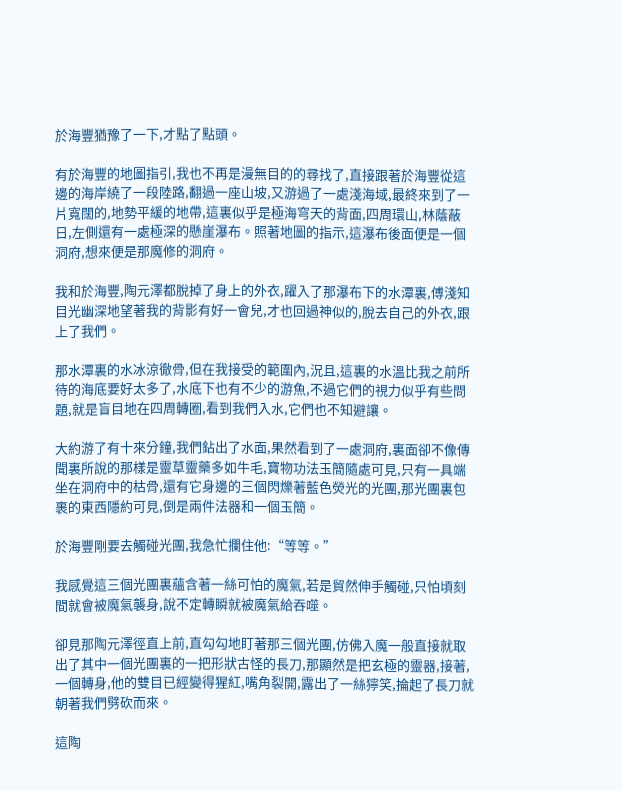於海豐猶豫了一下,才點了點頭。

有於海豐的地圖指引,我也不再是漫無目的的尋找了,直接跟著於海豐從這邊的海岸繞了一段陸路,翻過一座山坡,又游過了一處淺海域,最終來到了一片寬闊的,地勢平緩的地帶,這裏似乎是極海穹天的背面,四周環山,林蔭蔽日,左側還有一處極深的懸崖瀑布。照著地圖的指示,這瀑布後面便是一個洞府,想來便是那魔修的洞府。

我和於海豐,陶元澤都脫掉了身上的外衣,躍入了那瀑布下的水潭裏,傅淺知目光幽深地望著我的背影有好一會兒,才也回過神似的,脫去自己的外衣,跟上了我們。

那水潭裏的水冰涼徹骨,但在我接受的範圍內,況且,這裏的水溫比我之前所待的海底要好太多了,水底下也有不少的游魚,不過它們的視力似乎有些問題,就是盲目地在四周轉圈,看到我們入水,它們也不知避讓。

大約游了有十來分鐘,我們鉆出了水面,果然看到了一處洞府,裏面卻不像傳聞裏所說的那樣是靈草靈藥多如牛毛,寶物功法玉簡隨處可見,只有一具端坐在洞府中的枯骨,還有它身邊的三個閃爍著藍色熒光的光團,那光團裏包裹的東西隱約可見,倒是兩件法器和一個玉簡。

於海豐剛要去觸碰光團,我急忙攔住他:“等等。”

我感覺這三個光團裏蘊含著一絲可怕的魔氣,若是貿然伸手觸碰,只怕頃刻間就會被魔氣襲身,說不定轉瞬就被魔氣給吞噬。

卻見那陶元澤徑直上前,直勾勾地盯著那三個光團,仿佛入魔一般直接就取出了其中一個光團裏的一把形狀古怪的長刀,那顯然是把玄極的靈器,接著,一個轉身,他的雙目已經變得猩紅,嘴角裂開,露出了一絲獰笑,掄起了長刀就朝著我們劈砍而來。

這陶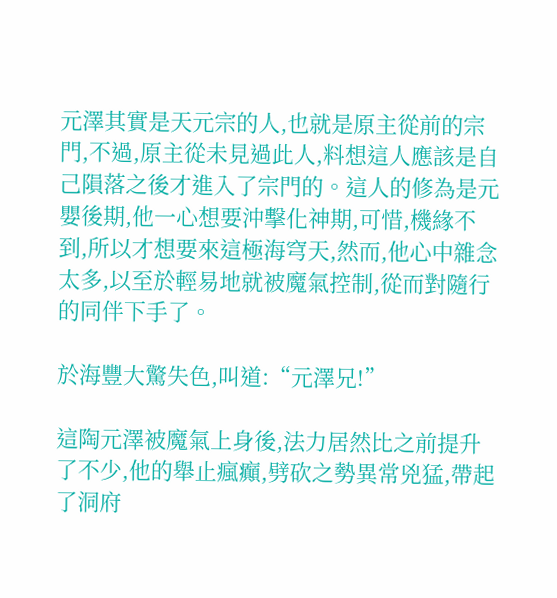元澤其實是天元宗的人,也就是原主從前的宗門,不過,原主從未見過此人,料想這人應該是自己隕落之後才進入了宗門的。這人的修為是元嬰後期,他一心想要沖擊化神期,可惜,機緣不到,所以才想要來這極海穹天,然而,他心中雜念太多,以至於輕易地就被魔氣控制,從而對隨行的同伴下手了。

於海豐大驚失色,叫道:“元澤兄!”

這陶元澤被魔氣上身後,法力居然比之前提升了不少,他的舉止瘋癲,劈砍之勢異常兇猛,帶起了洞府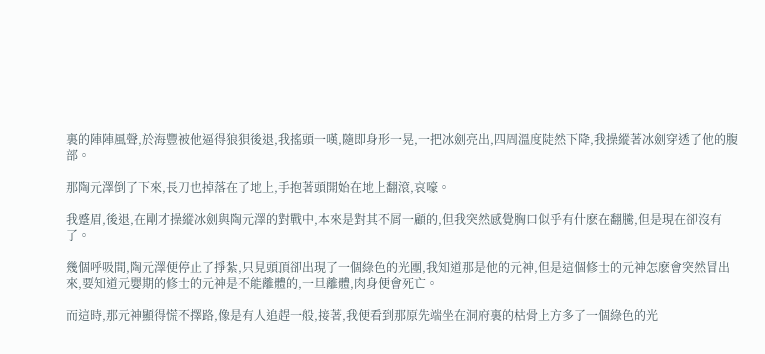裏的陣陣風聲,於海豐被他逼得狼狽後退,我搖頭一嘆,隨即身形一晃,一把冰劍亮出,四周溫度陡然下降,我操縱著冰劍穿透了他的腹部。

那陶元澤倒了下來,長刀也掉落在了地上,手抱著頭開始在地上翻滾,哀嚎。

我蹙眉,後退,在剛才操縱冰劍與陶元澤的對戰中,本來是對其不屑一顧的,但我突然感覺胸口似乎有什麽在翻騰,但是現在卻沒有了。

幾個呼吸間,陶元澤便停止了掙紮,只見頭頂卻出現了一個綠色的光團,我知道那是他的元神,但是這個修士的元神怎麽會突然冒出來,要知道元嬰期的修士的元神是不能離體的,一旦離體,肉身便會死亡。

而這時,那元神顯得慌不擇路,像是有人追趕一般,接著,我便看到那原先端坐在洞府裏的枯骨上方多了一個綠色的光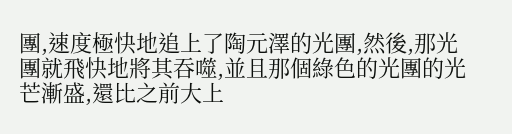團,速度極快地追上了陶元澤的光團,然後,那光團就飛快地將其吞噬,並且那個綠色的光團的光芒漸盛,還比之前大上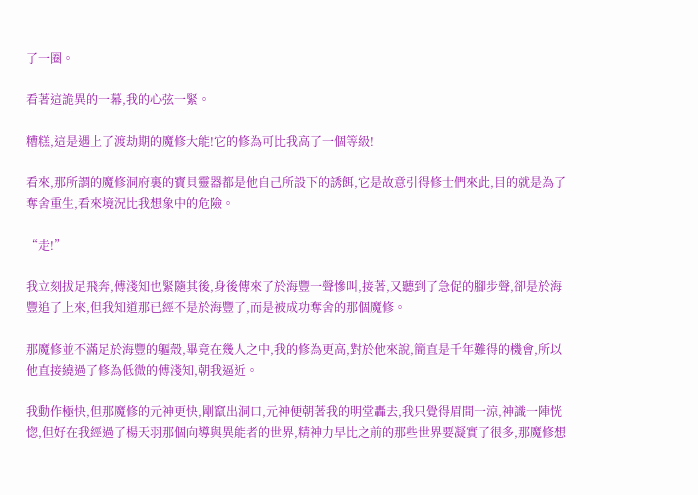了一圈。

看著這詭異的一幕,我的心弦一緊。

糟糕,這是遇上了渡劫期的魔修大能!它的修為可比我高了一個等級!

看來,那所謂的魔修洞府裏的寶貝靈器都是他自己所設下的誘餌,它是故意引得修士們來此,目的就是為了奪舍重生,看來境況比我想象中的危險。

“走!”

我立刻拔足飛奔,傅淺知也緊隨其後,身後傳來了於海豐一聲慘叫,接著,又聽到了急促的腳步聲,卻是於海豐追了上來,但我知道那已經不是於海豐了,而是被成功奪舍的那個魔修。

那魔修並不滿足於海豐的軀殼,畢竟在幾人之中,我的修為更高,對於他來說,簡直是千年難得的機會,所以他直接繞過了修為低微的傅淺知,朝我逼近。

我動作極快,但那魔修的元神更快,剛竄出洞口,元神便朝著我的明堂轟去,我只覺得眉間一涼,神識一陣恍惚,但好在我經過了楊天羽那個向導與異能者的世界,精神力早比之前的那些世界要凝實了很多,那魔修想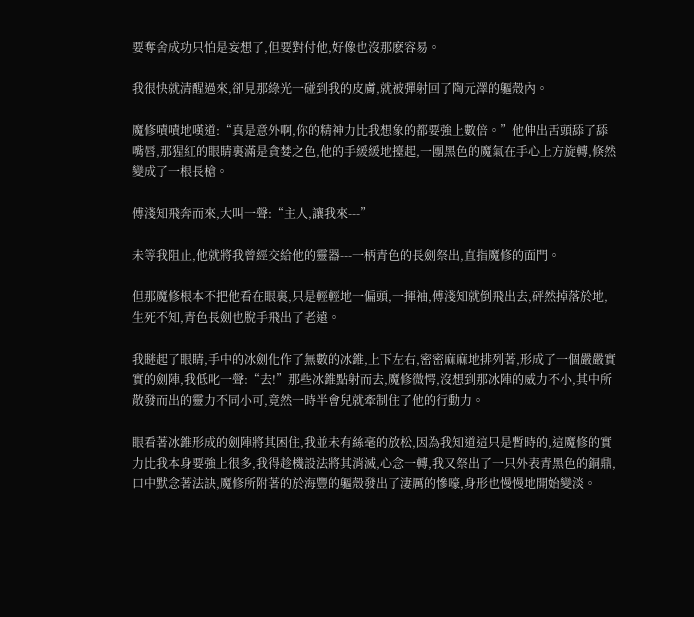要奪舍成功只怕是妄想了,但要對付他,好像也沒那麽容易。

我很快就清醒過來,卻見那綠光一碰到我的皮膚,就被彈射回了陶元澤的軀殼內。

魔修嘖嘖地嘆道:“真是意外啊,你的精神力比我想象的都要強上數倍。”他伸出舌頭舔了舔嘴唇,那猩紅的眼睛裏滿是貪婪之色,他的手緩緩地擡起,一團黑色的魔氣在手心上方旋轉,倏然變成了一根長槍。

傅淺知飛奔而來,大叫一聲:“主人,讓我來---”

未等我阻止,他就將我曾經交給他的靈器---一柄青色的長劍祭出,直指魔修的面門。

但那魔修根本不把他看在眼裏,只是輕輕地一偏頭,一揮袖,傅淺知就倒飛出去,砰然掉落於地,生死不知,青色長劍也脫手飛出了老遠。

我瞇起了眼睛,手中的冰劍化作了無數的冰錐,上下左右,密密麻麻地排列著,形成了一個嚴嚴實實的劍陣,我低叱一聲:“去!”那些冰錐點射而去,魔修微愕,沒想到那冰陣的威力不小,其中所散發而出的靈力不同小可,竟然一時半會兒就牽制住了他的行動力。

眼看著冰錐形成的劍陣將其困住,我並未有絲毫的放松,因為我知道這只是暫時的,這魔修的實力比我本身要強上很多,我得趁機設法將其消滅,心念一轉,我又祭出了一只外表青黑色的銅鼎,口中默念著法訣,魔修所附著的於海豐的軀殼發出了淒厲的慘嚎,身形也慢慢地開始變淡。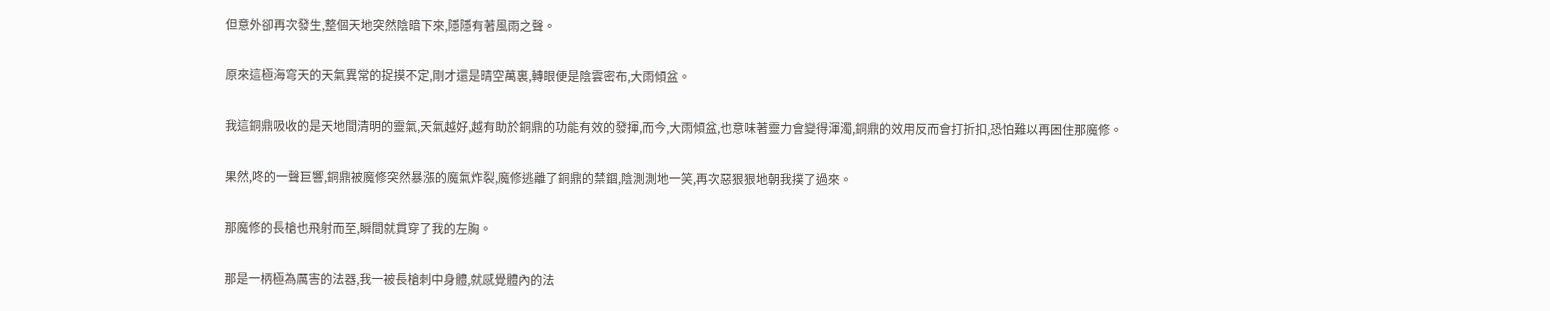但意外卻再次發生,整個天地突然陰暗下來,隱隱有著風雨之聲。

原來這極海穹天的天氣異常的捉摸不定,剛才還是晴空萬裏,轉眼便是陰雲密布,大雨傾盆。

我這銅鼎吸收的是天地間清明的靈氣,天氣越好,越有助於銅鼎的功能有效的發揮,而今,大雨傾盆,也意味著靈力會變得渾濁,銅鼎的效用反而會打折扣,恐怕難以再困住那魔修。

果然,咚的一聲巨響,銅鼎被魔修突然暴漲的魔氣炸裂,魔修逃離了銅鼎的禁錮,陰測測地一笑,再次惡狠狠地朝我撲了過來。

那魔修的長槍也飛射而至,瞬間就貫穿了我的左胸。

那是一柄極為厲害的法器,我一被長槍刺中身體,就感覺體內的法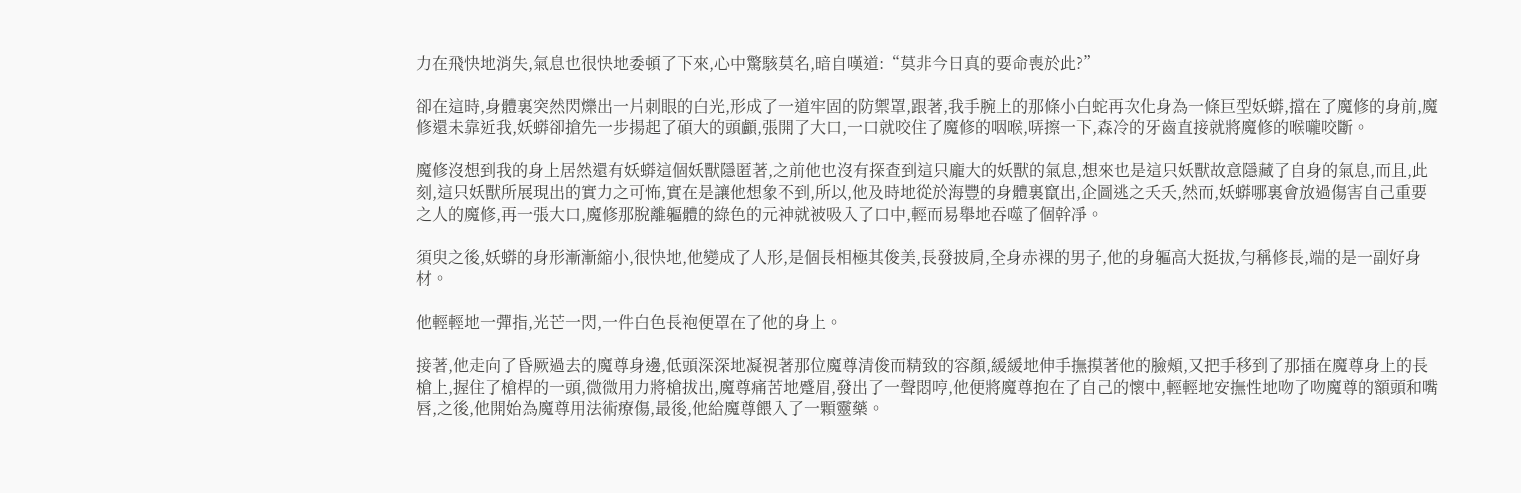力在飛快地消失,氣息也很快地委頓了下來,心中驚駭莫名,暗自嘆道:“莫非今日真的要命喪於此?”

卻在這時,身體裏突然閃爍出一片刺眼的白光,形成了一道牢固的防禦罩,跟著,我手腕上的那條小白蛇再次化身為一條巨型妖蟒,擋在了魔修的身前,魔修還未靠近我,妖蟒卻搶先一步揚起了碩大的頭顱,張開了大口,一口就咬住了魔修的咽喉,哢擦一下,森冷的牙齒直接就將魔修的喉嚨咬斷。

魔修沒想到我的身上居然還有妖蟒這個妖獸隱匿著,之前他也沒有探查到這只龐大的妖獸的氣息,想來也是這只妖獸故意隱藏了自身的氣息,而且,此刻,這只妖獸所展現出的實力之可怖,實在是讓他想象不到,所以,他及時地從於海豐的身體裏竄出,企圖逃之夭夭,然而,妖蟒哪裏會放過傷害自己重要之人的魔修,再一張大口,魔修那脫離軀體的綠色的元神就被吸入了口中,輕而易舉地吞噬了個幹凈。

須臾之後,妖蟒的身形漸漸縮小,很快地,他變成了人形,是個長相極其俊美,長發披肩,全身赤裸的男子,他的身軀高大挺拔,勻稱修長,端的是一副好身材。

他輕輕地一彈指,光芒一閃,一件白色長袍便罩在了他的身上。

接著,他走向了昏厥過去的魔尊身邊,低頭深深地凝視著那位魔尊清俊而精致的容顏,緩緩地伸手撫摸著他的臉頰,又把手移到了那插在魔尊身上的長槍上,握住了槍桿的一頭,微微用力將槍拔出,魔尊痛苦地蹙眉,發出了一聲悶哼,他便將魔尊抱在了自己的懷中,輕輕地安撫性地吻了吻魔尊的額頭和嘴唇,之後,他開始為魔尊用法術療傷,最後,他給魔尊餵入了一顆靈藥。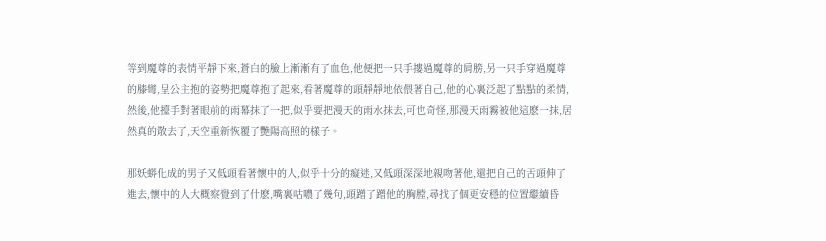等到魔尊的表情平靜下來,蒼白的臉上漸漸有了血色,他便把一只手摟過魔尊的肩膀,另一只手穿過魔尊的膝彎,呈公主抱的姿勢把魔尊抱了起來,看著魔尊的頭靜靜地依偎著自己,他的心裏泛起了點點的柔情,然後,他擡手對著眼前的雨幕抹了一把,似乎要把漫天的雨水抹去,可也奇怪,那漫天雨霧被他這麽一抹,居然真的散去了,天空重新恢覆了艷陽高照的樣子。

那妖蟒化成的男子又低頭看著懷中的人,似乎十分的癡迷,又低頭深深地親吻著他,還把自己的舌頭伸了進去,懷中的人大概察覺到了什麽,嘴裏咕噥了幾句,頭蹭了蹭他的胸膛,尋找了個更安穩的位置繼續昏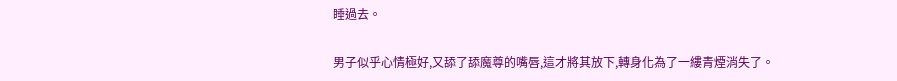睡過去。

男子似乎心情極好,又舔了舔魔尊的嘴唇,這才將其放下,轉身化為了一縷青煙消失了。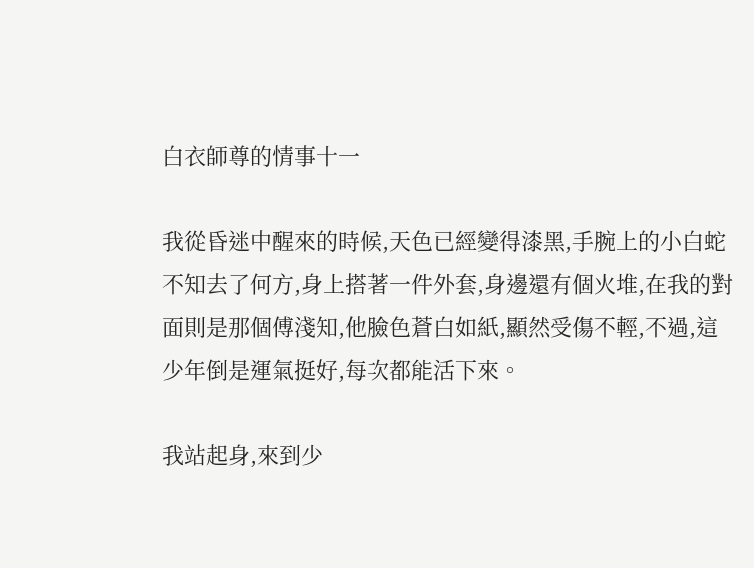白衣師尊的情事十一

我從昏迷中醒來的時候,天色已經變得漆黑,手腕上的小白蛇不知去了何方,身上搭著一件外套,身邊還有個火堆,在我的對面則是那個傅淺知,他臉色蒼白如紙,顯然受傷不輕,不過,這少年倒是運氣挺好,每次都能活下來。

我站起身,來到少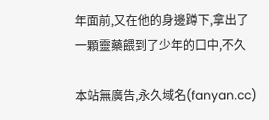年面前,又在他的身邊蹲下,拿出了一顆靈藥餵到了少年的口中,不久

本站無廣告,永久域名(fanyan.cc)